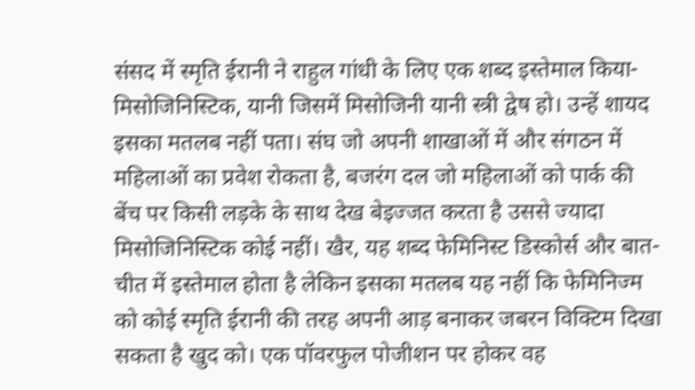संसद में स्मृति ईरानी ने राहुल गांधी के लिए एक शब्द इस्तेमाल किया-मिसोजिनिस्टिक, यानी जिसमें मिसोजिनी यानी स्त्री द्वेष हो। उन्हें शायद इसका मतलब नहीं पता। संघ जो अपनी शाखाओं में और संगठन में महिलाओं का प्रवेश रोकता है, बजरंग दल जो महिलाओं को पार्क की बेंच पर किसी लड़के के साथ देख बेइज्जत करता है उससे ज्यादा मिसोजिनिस्टिक कोई नहीं। खैर, यह शब्द फेमिनिस्ट डिस्कोर्स और बात-चीत में इस्तेमाल होता है लेकिन इसका मतलब यह नहीं कि फेमिनिज्म को कोई स्मृति ईरानी की तरह अपनी आड़ बनाकर जबरन विक्टिम दिखा सकता है खुद को। एक पॉवरफुल पोजीशन पर होकर वह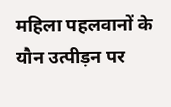महिला पहलवानों के यौन उत्पीड़न पर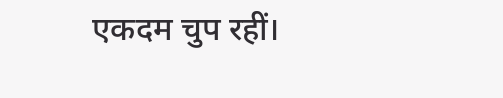एकदम चुप रहीं।